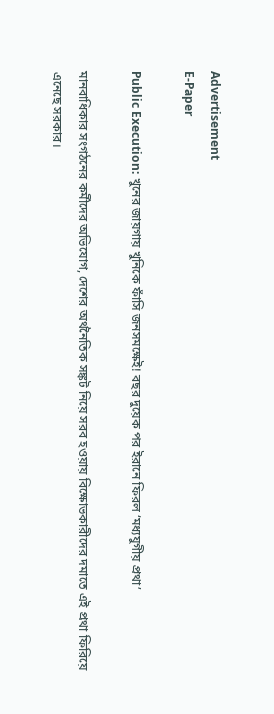Advertisement
E-Paper

Public Execution: খুনের জায়গায় খুনিকে ফাঁসি জনসমক্ষেই! বছর দুয়েক পর ইরানে ফিরল ‘মধ্যযুগীয় প্রথা’

মানবাধিকার সংগঠনের কর্মীদের অভিযোগ, দেশের অর্থনৈতিক সঙ্কট নিয়ে সরব হওয়ায় বিক্ষোভকারীদের দমাতে এই প্রথা ফিরিয়ে এনেছে সরকার।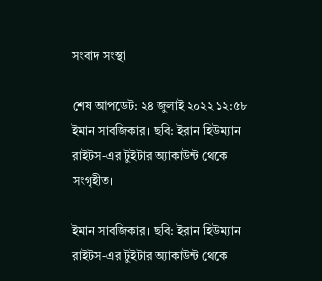সংবাদ সংস্থা

শেষ আপডেট: ২৪ জুলাই ২০২২ ১২:৫৮
ইমান সাবজিকার। ছবি: ইরান হিউম্যান রাইটস-এর টুইটার অ্যাকাউন্ট থেকে সংগৃহীত।

ইমান সাবজিকার। ছবি: ইরান হিউম্যান রাইটস-এর টুইটার অ্যাকাউন্ট থেকে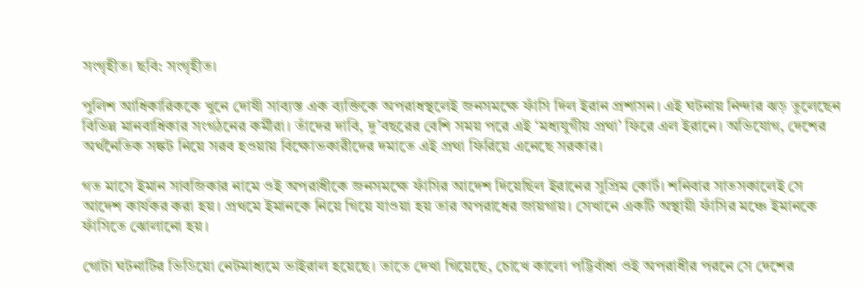সংগৃহীত। ছবি: সংগৃহীত।

পুলিশ আধিকারিককে খুনে দোষী সাব্যস্ত এক ব্যক্তিকে অপরাধস্থলেই জনসমক্ষে ফাঁসি দিল ইরান প্রশাসন। এই ঘটনায় নিন্দার ঝড় তুলেছেন বিভিন্ন মানবাধিকার সংগঠনের কর্মীরা। তাঁদের দাবি, দু’বছরের বেশি সময় পরে এই ‘মধ্যযুগীয় প্রথা’ ফিরে এল ইরানে। অভিযোগ, দেশের অর্থনৈতিক সঙ্কট নিয়ে সরব হওয়ায় বিক্ষোভকারীদের দমাতে এই প্রথা ফিরিয়ে এনেছে সরকার।

গত মাসে ইমান সাবজিকার নামে ওই অপরাধীকে জনসমক্ষে ফাঁসির আদেশ দিয়েছিল ইরানের সুপ্রিম কোর্ট। শনিবার সাতসকালেই সে আদেশ কার্যকর করা হয়। প্রথমে ইমানকে নিয়ে গিয়ে যাওয়া হয় তার অপরাধের জায়গায়। সেখানে একটি অস্থায়ী ফাঁসির মঞ্চে ইমানকে ফাঁসিতে ঝোলানো হয়।

গোটা ঘটনাটির ভিডিয়ো নেটমাধ্যমে ভাইরাল হয়েছে। তাতে দেখা গিয়েছে, চোখে কালো পট্টিবাঁধা ওই অপরাধীর পরনে সে দেশের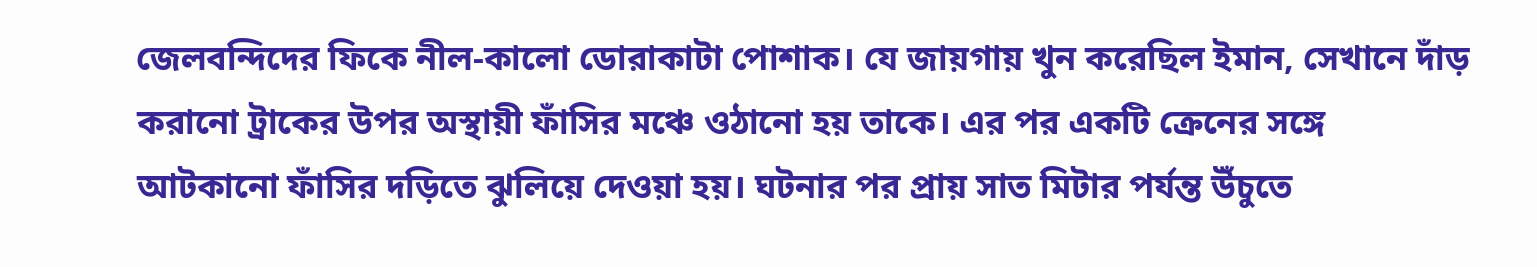জেলবন্দিদের ফিকে নীল-কালো ডোরাকাটা পোশাক। যে জায়গায় খুন করেছিল ইমান, সেখানে দাঁড় করানো ট্রাকের উপর অস্থায়ী ফাঁসির মঞ্চে ওঠানো হয় তাকে। এর পর একটি ক্রেনের সঙ্গে আটকানো ফাঁসির দড়িতে ঝুলিয়ে দেওয়া হয়। ঘটনার পর প্রায় সাত মিটার পর্যন্ত উঁচুতে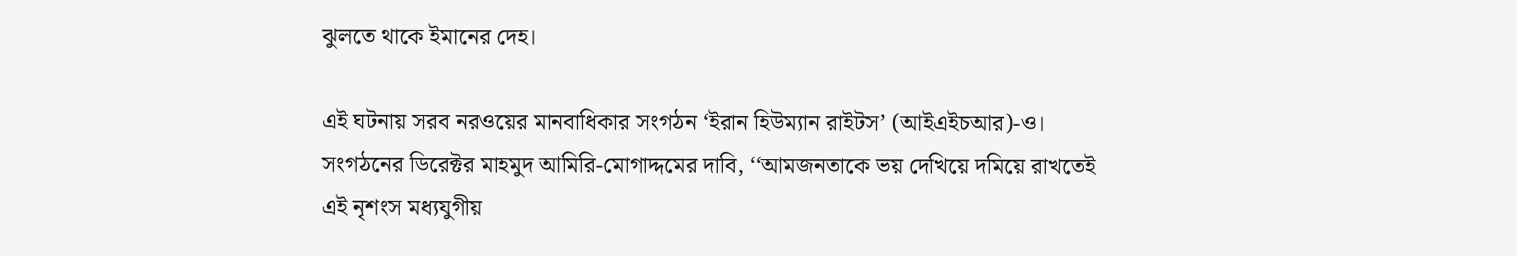ঝুলতে থাকে ইমানের দেহ।

এই ঘটনায় সরব নরওয়ের মানবাধিকার সংগঠন ‘ইরান হিউম্যান রাইটস’ (আইএইচআর)-ও। সংগঠনের ডিরেক্টর মাহমুদ আমিরি-মোগাদ্দমের দাবি, ‘‘আমজনতাকে ভয় দেখিয়ে দমিয়ে রাখতেই এই নৃশংস মধ্যযুগীয়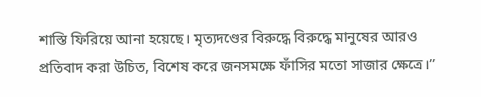শাস্তি ফিরিয়ে আনা হয়েছে। মৃত্যদণ্ডের বিরুদ্ধে বিরুদ্ধে মানুষের আরও প্রতিবাদ করা উচিত, বিশেষ করে জনসমক্ষে ফাঁসির মতো সাজার ক্ষেত্রে।’’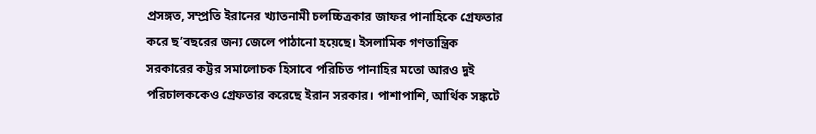প্রসঙ্গত, সম্প্রতি ইরানের খ্যাতনামী চলচ্চিত্রকার জাফর পানাহিকে গ্রেফতার করে ছ’বছরের জন্য জেলে পাঠানো হয়েছে। ইসলামিক গণতান্ত্রিক সরকারের কট্টর সমালোচক হিসাবে পরিচিত পানাহির মতো আরও দুই পরিচালককেও গ্রেফতার করেছে ইরান সরকার। পাশাপাশি, আর্থিক সঙ্কটে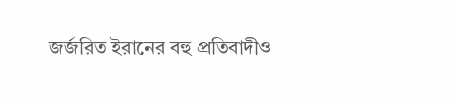জর্জরিত ইরানের বহু প্রতিবাদীও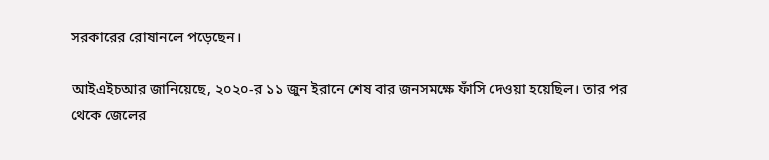সরকারের রোষানলে পড়েছেন।

আইএইচআর জানিয়েছে, ২০২০-র ১১ জুন ইরানে শেষ বার জনসমক্ষে ফাঁসি দেওয়া হয়েছিল। তার পর থেকে জেলের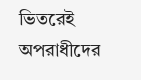ভিতরেই অপরাধীদের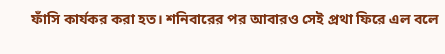ফাঁসি কার্যকর করা হত। শনিবারের পর আবারও সেই প্রথা ফিরে এল বলে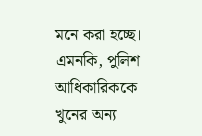মনে করা হচ্ছে। এমনকি, পুলিশ আধিকারিককে খুনের অন্য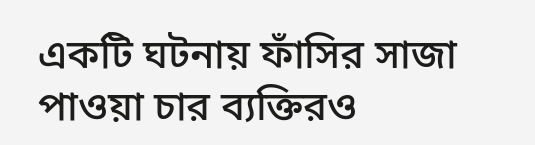একটি ঘটনায় ফাঁসির সাজা পাওয়া চার ব্যক্তিরও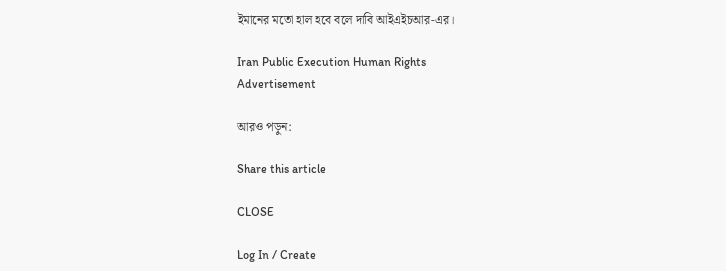ইমানের মতো হাল হবে বলে দাবি আইএইচআর-এর।

Iran Public Execution Human Rights
Advertisement

আরও পড়ুন:

Share this article

CLOSE

Log In / Create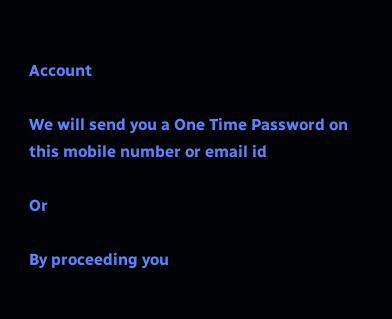Account

We will send you a One Time Password on this mobile number or email id

Or

By proceeding you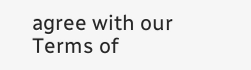agree with our Terms of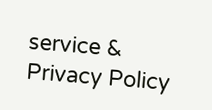service & Privacy Policy